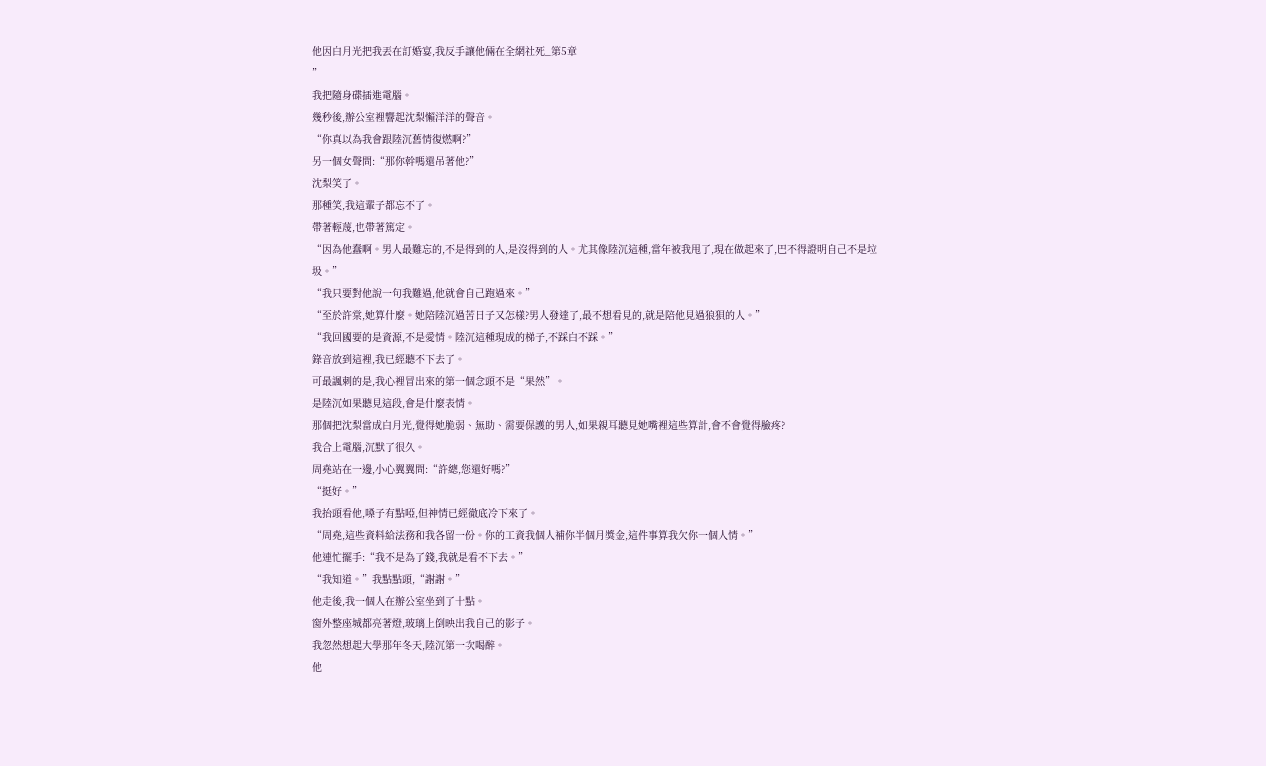他因白月光把我丟在訂婚宴,我反手讓他倆在全網社死_第5章
”
我把隨身碟插進電腦。
幾秒後,辦公室裡響起沈梨懶洋洋的聲音。
“你真以為我會跟陸沉舊情復燃啊?”
另一個女聲問:“那你幹嗎還吊著他?”
沈梨笑了。
那種笑,我這輩子都忘不了。
帶著輕蔑,也帶著篤定。
“因為他蠢啊。男人最難忘的,不是得到的人,是沒得到的人。尤其像陸沉這種,當年被我甩了,現在做起來了,巴不得證明自己不是垃圾。”
“我只要對他說一句我難過,他就會自己跑過來。”
“至於許棠,她算什麼。她陪陸沉過苦日子又怎樣?男人發達了,最不想看見的,就是陪他見過狼狽的人。”
“我回國要的是資源,不是愛情。陸沉這種現成的梯子,不踩白不踩。”
錄音放到這裡,我已經聽不下去了。
可最諷刺的是,我心裡冒出來的第一個念頭不是“果然”。
是陸沉如果聽見這段,會是什麼表情。
那個把沈梨當成白月光,覺得她脆弱、無助、需要保護的男人,如果親耳聽見她嘴裡這些算計,會不會覺得臉疼?
我合上電腦,沉默了很久。
周堯站在一邊,小心翼翼問:“許總,您還好嗎?”
“挺好。”
我抬頭看他,嗓子有點啞,但神情已經徹底冷下來了。
“周堯,這些資料給法務和我各留一份。你的工資我個人補你半個月獎金,這件事算我欠你一個人情。”
他連忙擺手:“我不是為了錢,我就是看不下去。”
“我知道。”我點點頭,“謝謝。”
他走後,我一個人在辦公室坐到了十點。
窗外整座城都亮著燈,玻璃上倒映出我自己的影子。
我忽然想起大學那年冬天,陸沉第一次喝醉。
他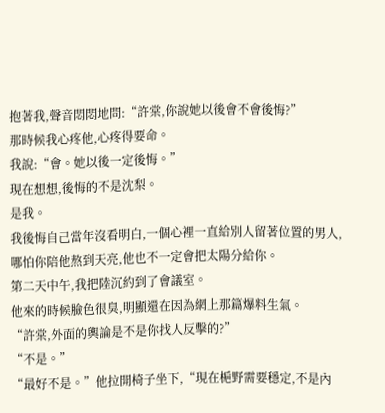抱著我,聲音悶悶地問:“許棠,你說她以後會不會後悔?”
那時候我心疼他,心疼得要命。
我說:“會。她以後一定後悔。”
現在想想,後悔的不是沈梨。
是我。
我後悔自己當年沒看明白,一個心裡一直給別人留著位置的男人,哪怕你陪他熬到天亮,他也不一定會把太陽分給你。
第二天中午,我把陸沉約到了會議室。
他來的時候臉色很臭,明顯還在因為網上那篇爆料生氣。
“許棠,外面的輿論是不是你找人反擊的?”
“不是。”
“最好不是。”他拉開椅子坐下,“現在梔野需要穩定,不是內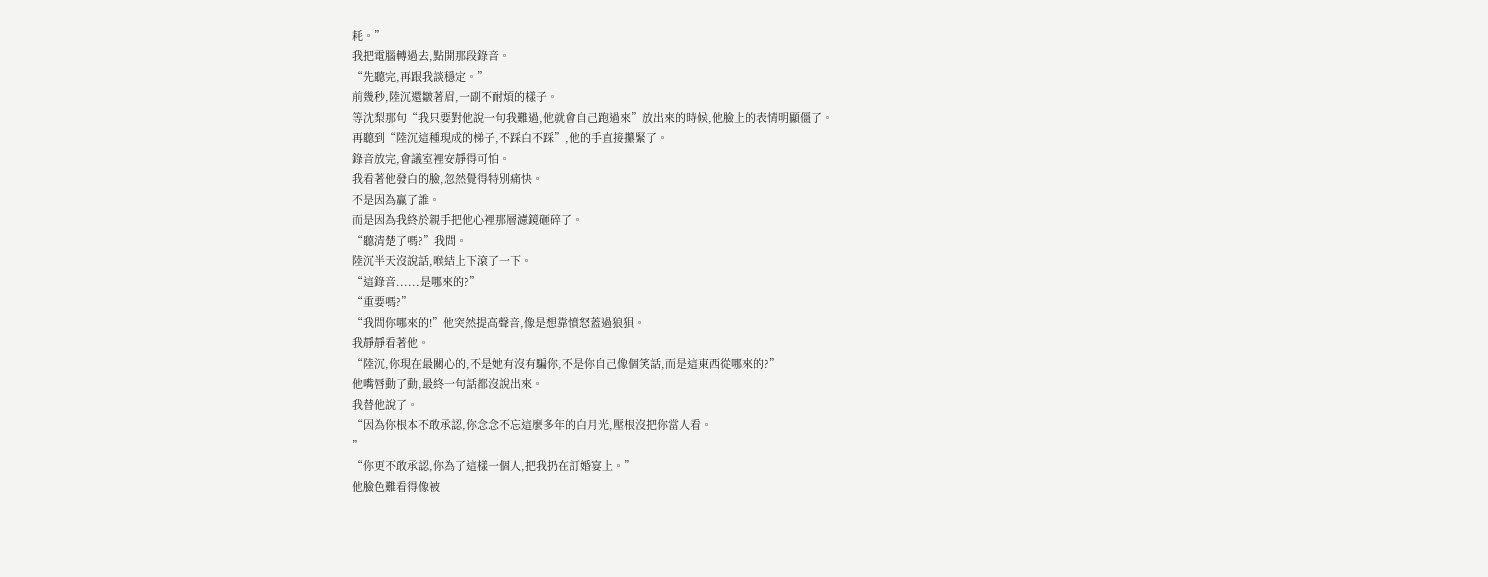耗。”
我把電腦轉過去,點開那段錄音。
“先聽完,再跟我談穩定。”
前幾秒,陸沉還皺著眉,一副不耐煩的樣子。
等沈梨那句“我只要對他說一句我難過,他就會自己跑過來”放出來的時候,他臉上的表情明顯僵了。
再聽到“陸沉這種現成的梯子,不踩白不踩”,他的手直接攥緊了。
錄音放完,會議室裡安靜得可怕。
我看著他發白的臉,忽然覺得特別痛快。
不是因為贏了誰。
而是因為我終於親手把他心裡那層濾鏡砸碎了。
“聽清楚了嗎?”我問。
陸沉半天沒說話,喉結上下滾了一下。
“這錄音......是哪來的?”
“重要嗎?”
“我問你哪來的!”他突然提高聲音,像是想靠憤怒蓋過狼狽。
我靜靜看著他。
“陸沉,你現在最關心的,不是她有沒有騙你,不是你自己像個笑話,而是這東西從哪來的?”
他嘴唇動了動,最終一句話都沒說出來。
我替他說了。
“因為你根本不敢承認,你念念不忘這麼多年的白月光,壓根沒把你當人看。
”
“你更不敢承認,你為了這樣一個人,把我扔在訂婚宴上。”
他臉色難看得像被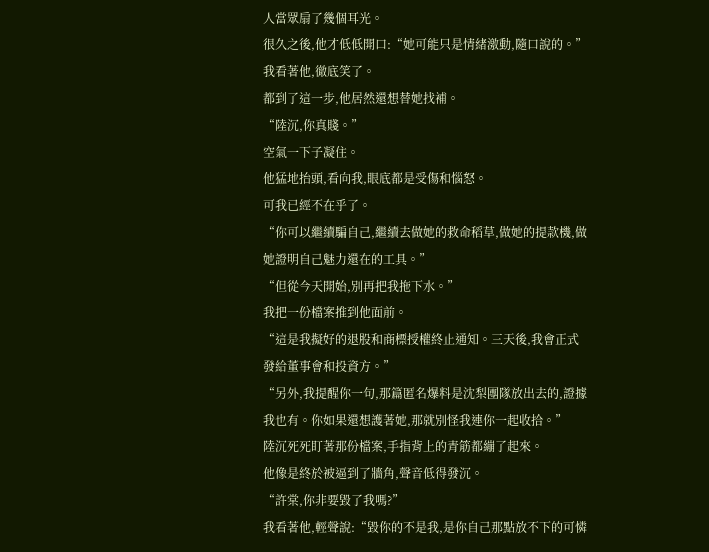人當眾扇了幾個耳光。
很久之後,他才低低開口:“她可能只是情緒激動,隨口說的。”
我看著他,徹底笑了。
都到了這一步,他居然還想替她找補。
“陸沉,你真賤。”
空氣一下子凝住。
他猛地抬頭,看向我,眼底都是受傷和惱怒。
可我已經不在乎了。
“你可以繼續騙自己,繼續去做她的救命稻草,做她的提款機,做她證明自己魅力還在的工具。”
“但從今天開始,別再把我拖下水。”
我把一份檔案推到他面前。
“這是我擬好的退股和商標授權終止通知。三天後,我會正式發給董事會和投資方。”
“另外,我提醒你一句,那篇匿名爆料是沈梨團隊放出去的,證據我也有。你如果還想護著她,那就別怪我連你一起收拾。”
陸沉死死盯著那份檔案,手指背上的青筋都繃了起來。
他像是終於被逼到了牆角,聲音低得發沉。
“許棠,你非要毀了我嗎?”
我看著他,輕聲說:“毀你的不是我,是你自己那點放不下的可憐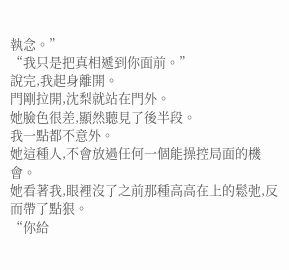執念。”
“我只是把真相遞到你面前。”
說完,我起身離開。
門剛拉開,沈梨就站在門外。
她臉色很差,顯然聽見了後半段。
我一點都不意外。
她這種人,不會放過任何一個能操控局面的機會。
她看著我,眼裡沒了之前那種高高在上的鬆弛,反而帶了點狠。
“你給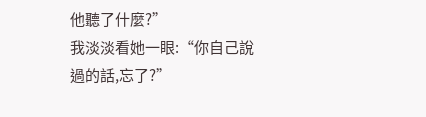他聽了什麼?”
我淡淡看她一眼:“你自己說過的話,忘了?”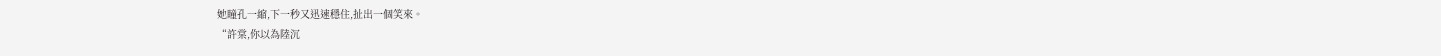她瞳孔一縮,下一秒又迅速穩住,扯出一個笑來。
“許棠,你以為陸沉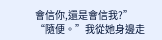會信你,還是會信我?”
“隨便。”我從她身邊走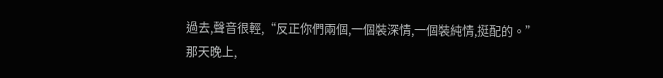過去,聲音很輕,“反正你們兩個,一個裝深情,一個裝純情,挺配的。”
那天晚上,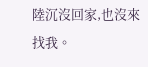陸沉沒回家,也沒來找我。